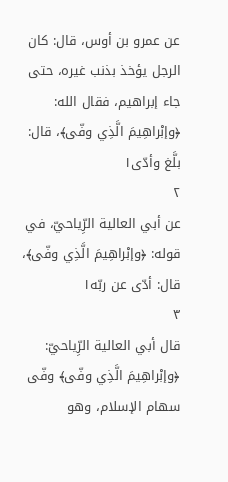عن عمرو بن أوس، قال: كان الرجل يؤخذ بذنب غيره، حتى جاء إبراهيم، فقال الله: ﴿وإبْراهِيمَ الَّذِي وفّى﴾، قال: بلَّغ وأدّى١
٢
عن أبي العالية الرِّياحيّ، في قوله: ﴿وإبْراهِيمَ الَّذِي وفّى﴾، قال: أدّى عن ربّه١
٣
قال أبي العالية الرِّياحيّ: ﴿وإبْراهِيمَ الَّذِي وفّى﴾ وفّى سهام الإسلام، وهو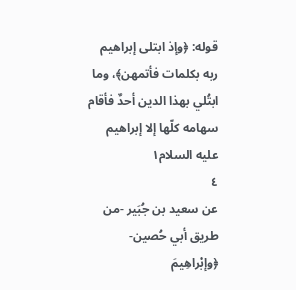قوله: ﴿وإذ ابتلى إبراهيم ربه بكلمات فأتمهن﴾، وما ابتُلي بهذا الدين أحدٌ فأقام سهامه كلّها إلا إبراهيم عليه السلام١
٤
عن سعيد بن جُبَير -من طريق أبي حُصين- ﴿وإبْراهِيمَ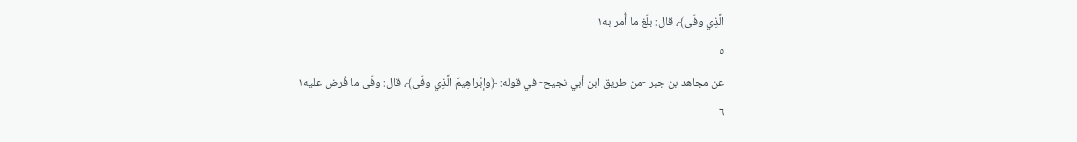الَّذِي وفّى﴾، قال: بلّغ ما أُمر به١
٥
عن مجاهد بن جبر -من طريق ابن أبي نجيح- في قوله: ﴿وإبْراهِيمَ الَّذِي وفّى﴾، قال: وفّى ما فُرض عليه١
٦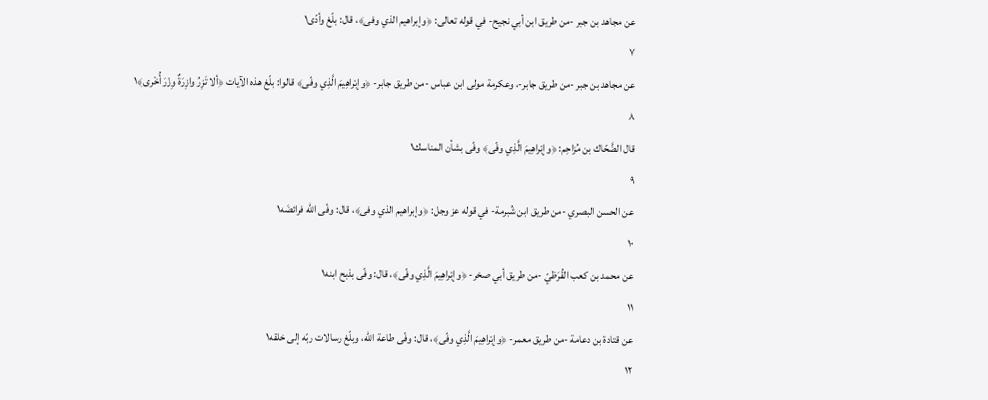عن مجاهد بن جبر -من طريق ابن أبي نجيح- في قوله تعالى: ﴿وإبراهيم الذي وفى﴾، قال: بلّغ وأدّى١
٧
عن مجاهد بن جبر -من طريق جابر-، وعكرمة مولى ابن عباس -من طريق جابر- ﴿وإبْراهِيمَ الَّذِي وفّى﴾ قالوا: بلّغ هذه الآيات ﴿ألا تَزِرُ وازِرَةٌ وِزْرَ أُخْرى﴾١
٨
قال الضَّحّاك بن مُزاحِم: ﴿وإبْراهِيمَ الَّذِي وفّى﴾ وفّى بشأن المناسك١
٩
عن الحسن البصري -من طريق ابن شُبرمة- في قوله عز وجل: ﴿وإبراهيم الذي وفى﴾، قال: وفّى الله فرائضَه١
١٠
عن محمد بن كعب القُرَظيّ -من طريق أبي صخر- ﴿وإبْراهِيمَ الَّذِي وفّى﴾، قال: وفّى بذبح ابنه١
١١
عن قتادة بن دعامة -من طريق معمر- ﴿وإبْراهِيمَ الَّذِي وفّى﴾، قال: وفّى طاعة الله، وبلّغ رسالات ربّه إلى خلقه١
١٢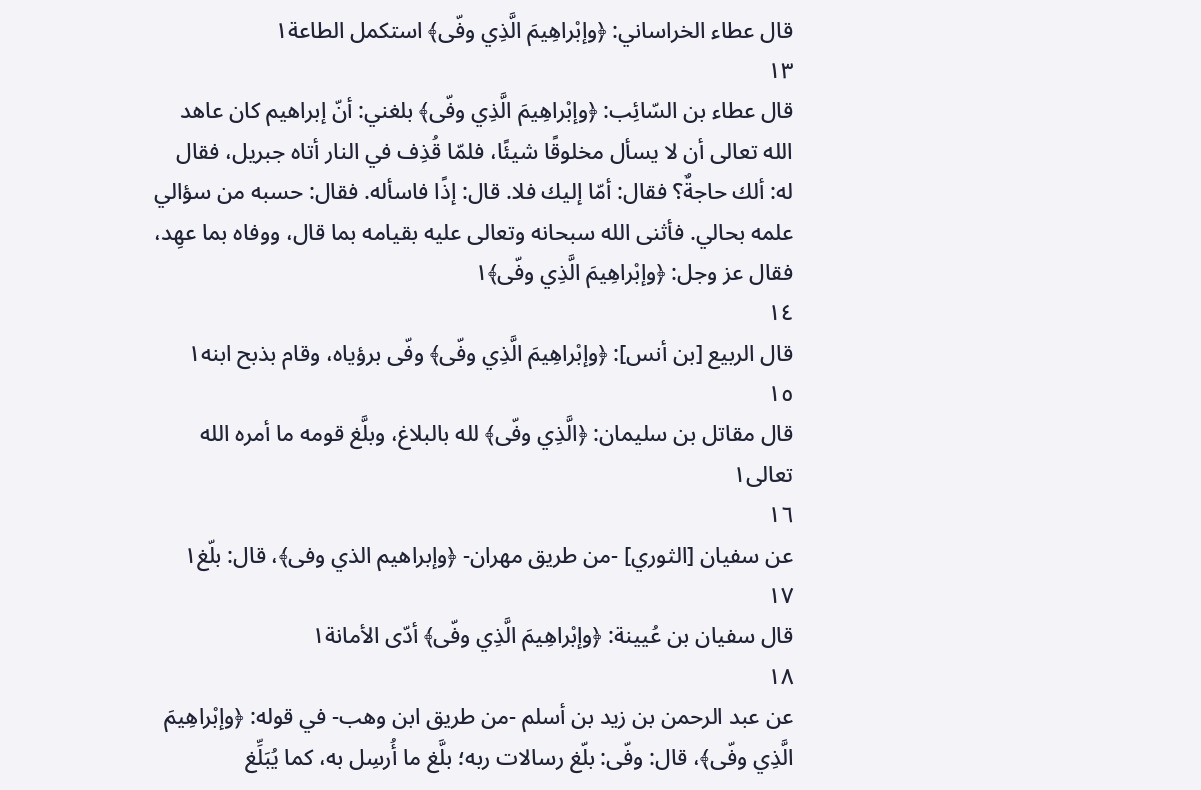قال عطاء الخراساني: ﴿وإبْراهِيمَ الَّذِي وفّى﴾ استكمل الطاعة١
١٣
قال عطاء بن السّائِب: ﴿وإبْراهِيمَ الَّذِي وفّى﴾ بلغني: أنّ إبراهيم كان عاهد الله تعالى أن لا يسأل مخلوقًا شيئًا، فلمّا قُذِف في النار أتاه جبريل، فقال له: ألك حاجةٌ؟ فقال: أمّا إليك فلا. قال: إذًا فاسأله. فقال: حسبه من سؤالي علمه بحالي. فأثنى الله سبحانه وتعالى عليه بقيامه بما قال، ووفاه بما عهِد، فقال عز وجل: ﴿وإبْراهِيمَ الَّذِي وفّى﴾١
١٤
قال الربيع [بن أنس]: ﴿وإبْراهِيمَ الَّذِي وفّى﴾ وفّى برؤياه، وقام بذبح ابنه١
١٥
قال مقاتل بن سليمان: ﴿الَّذِي وفّى﴾ لله بالبلاغ، وبلَّغ قومه ما أمره الله تعالى١
١٦
عن سفيان [الثوري] -من طريق مهران- ﴿وإبراهيم الذي وفى﴾، قال: بلّغ١
١٧
قال سفيان بن عُيينة: ﴿وإبْراهِيمَ الَّذِي وفّى﴾ أدّى الأمانة١
١٨
عن عبد الرحمن بن زيد بن أسلم -من طريق ابن وهب- في قوله: ﴿وإبْراهِيمَ الَّذِي وفّى﴾، قال: وفّى: بلّغ رسالات ربه؛ بلَّغ ما أُرسِل به، كما يُبَلِّغ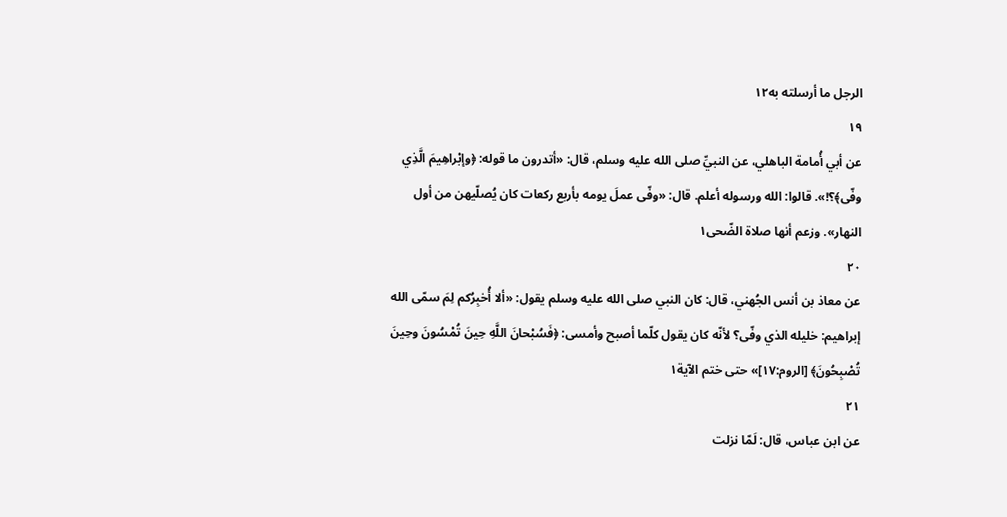الرجل ما أرسلته به١٢
١٩
عن أبي أُمامة الباهلي، عن النبيِّ صلى الله عليه وسلم، قال: «أتدرون ما قوله: ﴿وإبْراهِيمَ الَّذِي وفّى﴾؟!». قالوا: الله ورسوله أعلم. قال: «وفّى عملَ يومه بأربع ركعات كان يُصلّيهن من أول النهار». وزعم أنها صلاة الضّحى١
٢٠
عن معاذ بن أنس الجُهني، قال: كان النبي صلى الله عليه وسلم يقول: «ألا أُخبِرُكم لِمَ سمّى الله إبراهيم: خليله الذي وفّى؟ لأنّه كان يقول كلّما أصبح وأمسى: ﴿فَسُبْحانَ اللَّهِ حِينَ تُمْسُونَ وحِينَ تُصْبِحُونَ﴾ [الروم:١٧]» حتى ختم الآية١
٢١
عن ابن عباس، قال: لَمّا نزلت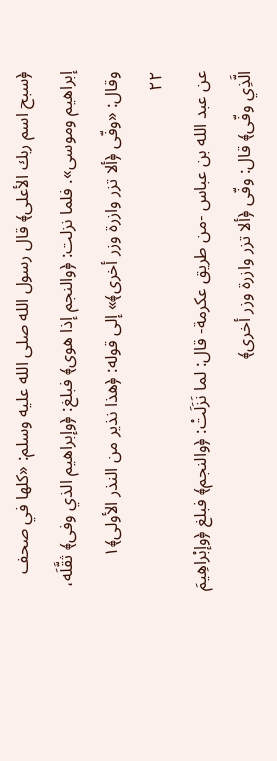﴿سبح اسم ربك الأعلى﴾ قال رسول الله صلى الله عليه وسلم: «كلها في صحف إبراهيم وموسى». فلما نزلت: ﴿والنجم إذا هوى﴾ فبلغ: ﴿وإبراهيم الذي وفى﴾ ثقَّلَه، وقال: «وفّى ﴿ألا تزر وازرة وزر أخرى﴾» إلى قوله: ﴿هذا نذير من النذر الأولى﴾١
٢٢
عن عبد الله بن عباس -من طريق عكرمة- قال: لما نَزَلَتْ: ﴿والنجم﴾ فبلغ ﴿وإبْراهِيمَ الَّذِي وفّى﴾ قال: وفّى ﴿ألا تزر وازرة وزر أخرى﴾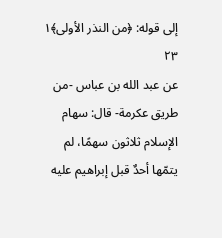إلى قوله: ﴿من النذر الأولى﴾١
٢٣
عن عبد الله بن عباس -من طريق عكرمة- قال: سهام الإسلام ثلاثون سهمًا، لم يتمّها أحدٌ قبل إبراهيم عليه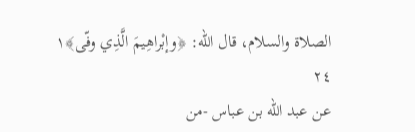الصلاة والسلام، قال الله: ﴿وإبْراهِيمَ الَّذِي وفّى﴾١
٢٤
عن عبد الله بن عباس -من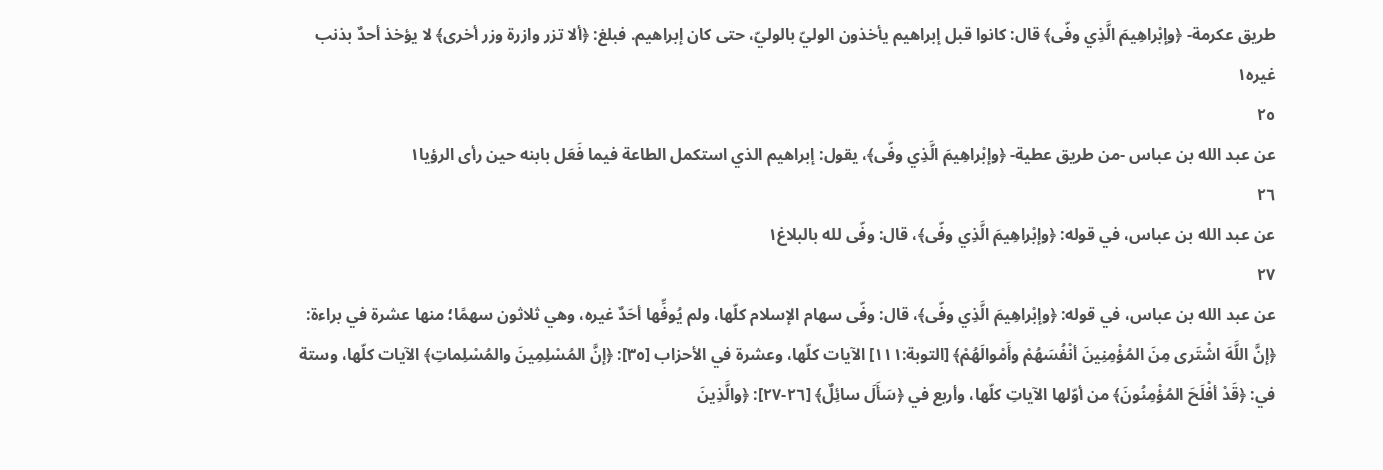طريق عكرمة- ﴿وإبْراهِيمَ الَّذِي وفّى﴾ قال: كانوا قبل إبراهيم يأخذون الوليّ بالوليّ، حتى كان إبراهيم. فبلغ: ﴿ألا تزر وازرة وزر أخرى﴾ لا يؤخذ أحدٌ بذنب غيره١
٢٥
عن عبد الله بن عباس -من طريق عطية- ﴿وإبْراهِيمَ الَّذِي وفّى﴾، يقول: إبراهيم الذي استكمل الطاعة فيما فَعَل بابنه حين رأى الرؤيا١
٢٦
عن عبد الله بن عباس، في قوله: ﴿وإبْراهِيمَ الَّذِي وفّى﴾، قال: وفّى لله بالبلاغ١
٢٧
عن عبد الله بن عباس، في قوله: ﴿وإبْراهِيمَ الَّذِي وفّى﴾، قال: وفّى سهام الإسلام كلّها، ولم يُوفِّها أحَدٌ غيره، وهي ثلاثون سهمًا؛ منها عشرة في براءة: ﴿إنَّ اللَّهَ اشْتَرى مِنَ المُؤْمِنِينَ أنْفُسَهُمْ وأَمْوالَهُمْ﴾ [التوبة:١١١] الآيات كلّها، وعشرة في الأحزاب [٣٥]: ﴿إنَّ المُسْلِمِينَ والمُسْلِماتِ﴾ الآيات كلّها، وستة في: ﴿قَدْ أفْلَحَ المُؤْمِنُونَ﴾ من أوّلها الآياتِ كلّها، وأربع في ﴿سَأَلَ سائِلٌ﴾ [٢٦-٢٧]: ﴿والَّذِينَ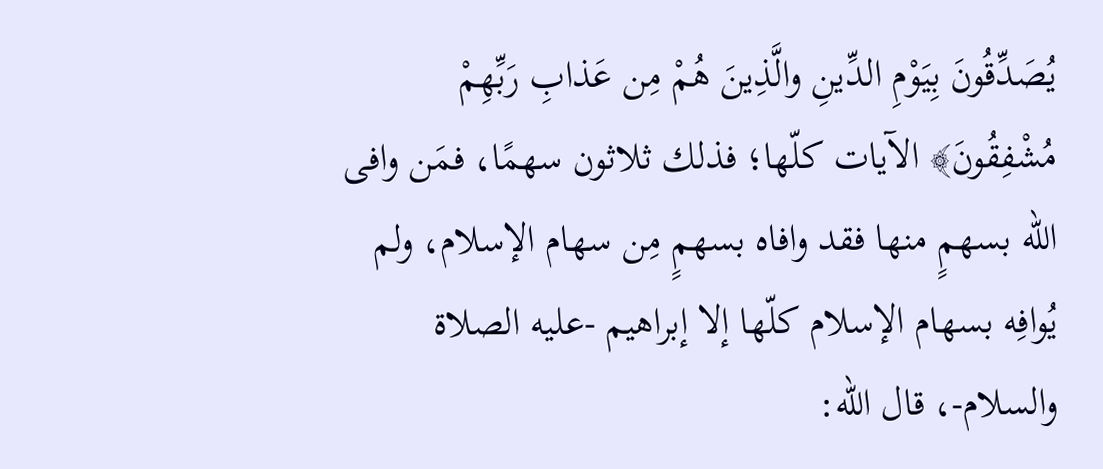يُصَدِّقُونَ بِيَوْمِ الدِّينِ والَّذِينَ هُمْ مِن عَذابِ رَبِّهِمْ مُشْفِقُونَ﴾ الآيات كلّها؛ فذلك ثلاثون سهمًا، فمَن وافى الله بسهمٍ منها فقد وافاه بسهمٍ مِن سهام الإسلام، ولم يُوافِه بسهام الإسلام كلّها إلا إبراهيم -عليه الصلاة والسلام-، قال الله: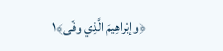﴿وإبْراهِيمَ الَّذِي وفّى﴾١